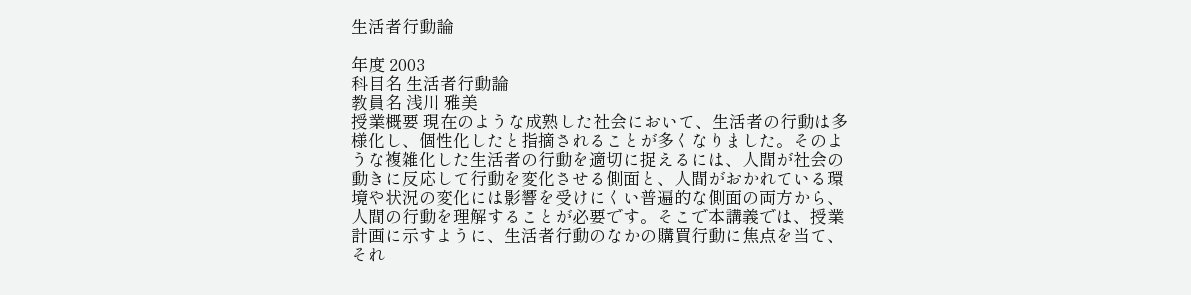生活者行動論

年度 2003
科目名 生活者行動論
教員名 浅川 雅美
授業概要 現在のような成熟した社会において、生活者の行動は多様化し、個性化したと指摘されることが多くなりました。そのような複雑化した生活者の行動を適切に捉えるには、人間が社会の動きに反応して行動を変化させる側面と、人間がおかれている環境や状況の変化には影響を受けにくい普遍的な側面の両方から、人間の行動を理解することが必要です。そこで本講義では、授業計画に示すように、生活者行動のなかの購買行動に焦点を当て、それ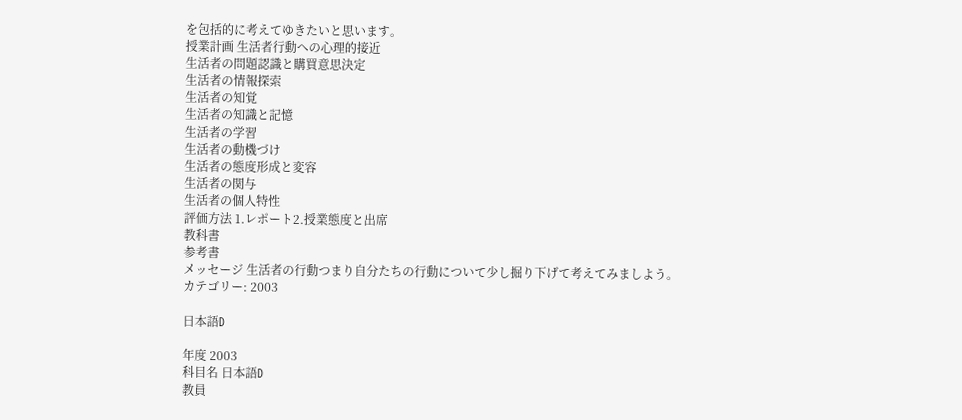を包括的に考えてゆきたいと思います。
授業計画 生活者行動への心理的接近
生活者の問題認識と購買意思決定
生活者の情報探索
生活者の知覚
生活者の知識と記憶
生活者の学習
生活者の動機づけ
生活者の態度形成と変容
生活者の関与
生活者の個人特性
評価方法 1.レポート2.授業態度と出席
教科書
参考書
メッセージ 生活者の行動つまり自分たちの行動について少し掘り下げて考えてみましよう。
カテゴリー: 2003

日本語D

年度 2003
科目名 日本語D
教員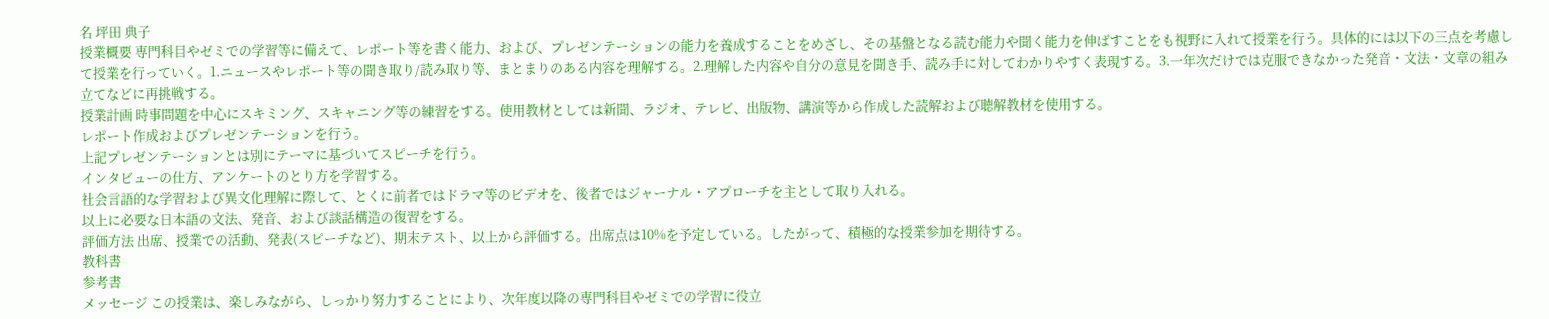名 坪田 典子
授業概要 専門科目やゼミでの学習等に備えて、レポート等を書く能力、および、プレゼンテーションの能力を養成することをめざし、その基盤となる読む能力や聞く能力を伸ばすことをも視野に入れて授業を行う。具体的には以下の三点を考慮して授業を行っていく。1.ニュースやレポート等の聞き取り/読み取り等、まとまりのある内容を理解する。2.理解した内容や自分の意見を聞き手、読み手に対してわかりやすく表現する。3.一年次だけでは克服できなかった発音・文法・文章の組み立てなどに再挑戦する。
授業計画 時事問題を中心にスキミング、スキャニング等の練習をする。使用教材としては新聞、ラジオ、テレビ、出版物、講演等から作成した読解および聴解教材を使用する。
レポート作成およびプレゼンテーションを行う。
上記プレゼンテーションとは別にテーマに基づいてスピーチを行う。
インタビューの仕方、アンケートのとり方を学習する。
社会言語的な学習および異文化理解に際して、とくに前者ではドラマ等のビデオを、後者ではジャーナル・アプローチを主として取り入れる。
以上に必要な日本語の文法、発音、および談話構造の復習をする。
評価方法 出席、授業での活動、発表(スピーチなど)、期末テスト、以上から評価する。出席点は10%を予定している。したがって、積極的な授業参加を期待する。
教科書
参考書
メッセージ この授業は、楽しみながら、しっかり努力することにより、次年度以降の専門科目やゼミでの学習に役立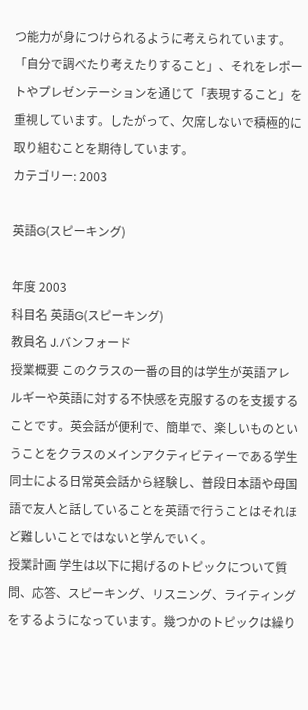つ能力が身につけられるように考えられています。「自分で調べたり考えたりすること」、それをレポートやプレゼンテーションを通じて「表現すること」を重視しています。したがって、欠席しないで積極的に取り組むことを期待しています。
カテゴリー: 2003

英語G(スピーキング)

年度 2003
科目名 英語G(スピーキング)
教員名 J.バンフォード
授業概要 このクラスの一番の目的は学生が英語アレルギーや英語に対する不快感を克服するのを支援することです。英会話が便利で、簡単で、楽しいものということをクラスのメインアクティビティーである学生同士による日常英会話から経験し、普段日本語や母国語で友人と話していることを英語で行うことはそれほど難しいことではないと学んでいく。
授業計画 学生は以下に掲げるのトピックについて質問、応答、スピーキング、リスニング、ライティングをするようになっています。幾つかのトピックは繰り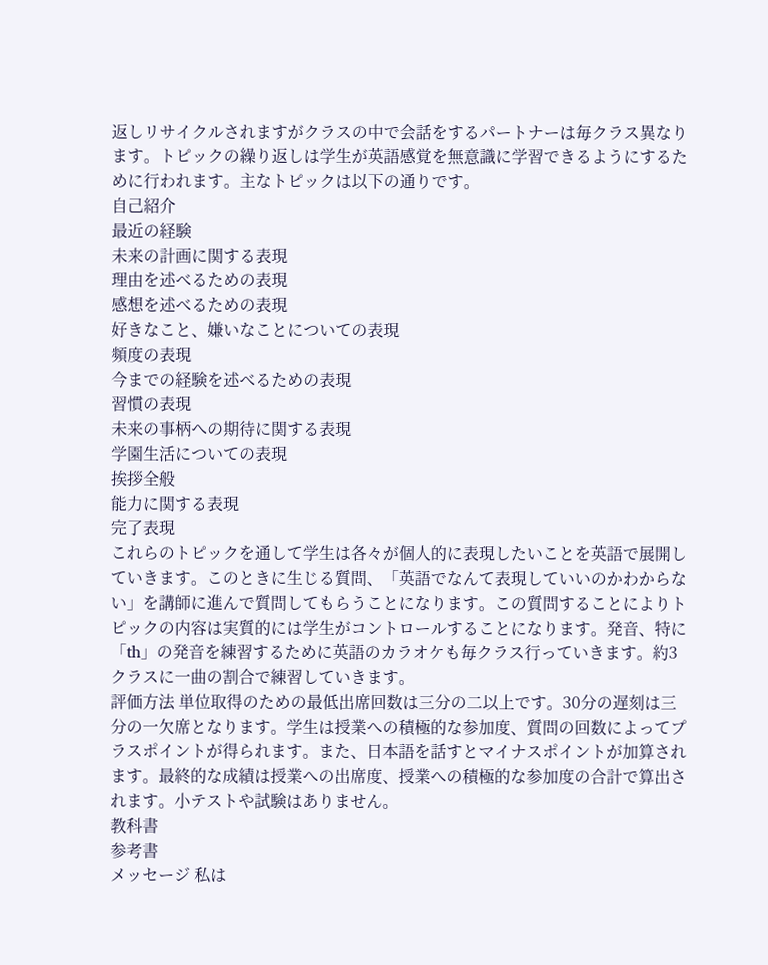返しリサイクルされますがクラスの中で会話をするパートナーは毎クラス異なります。トピックの繰り返しは学生が英語感覚を無意識に学習できるようにするために行われます。主なトピックは以下の通りです。
自己紹介
最近の経験
未来の計画に関する表現
理由を述べるための表現
感想を述べるための表現
好きなこと、嫌いなことについての表現
頻度の表現
今までの経験を述べるための表現
習慣の表現
未来の事柄への期待に関する表現
学園生活についての表現
挨拶全般
能力に関する表現
完了表現
これらのトピックを通して学生は各々が個人的に表現したいことを英語で展開していきます。このときに生じる質問、「英語でなんて表現していいのかわからない」を講師に進んで質問してもらうことになります。この質問することによりトピックの内容は実質的には学生がコントロールすることになります。発音、特に「th」の発音を練習するために英語のカラオケも毎クラス行っていきます。約3クラスに一曲の割合で練習していきます。
評価方法 単位取得のための最低出席回数は三分の二以上です。30分の遅刻は三分の一欠席となります。学生は授業への積極的な参加度、質問の回数によってプラスポイントが得られます。また、日本語を話すとマイナスポイントが加算されます。最終的な成績は授業への出席度、授業への積極的な参加度の合計で算出されます。小テストや試験はありません。
教科書
参考書
メッセージ 私は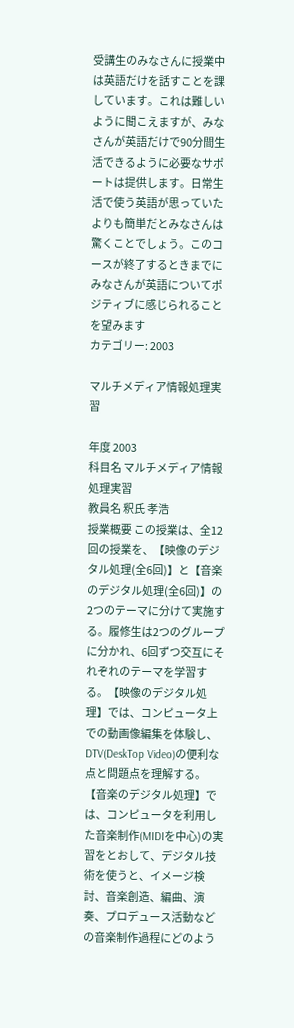受講生のみなさんに授業中は英語だけを話すことを課しています。これは難しいように聞こえますが、みなさんが英語だけで90分間生活できるように必要なサポートは提供します。日常生活で使う英語が思っていたよりも簡単だとみなさんは驚くことでしょう。このコースが終了するときまでにみなさんが英語についてポジティブに感じられることを望みます
カテゴリー: 2003

マルチメディア情報処理実習

年度 2003
科目名 マルチメディア情報処理実習
教員名 釈氏 孝浩
授業概要 この授業は、全12回の授業を、【映像のデジタル処理(全6回)】と【音楽のデジタル処理(全6回)】の2つのテーマに分けて実施する。履修生は2つのグループに分かれ、6回ずつ交互にそれぞれのテーマを学習する。【映像のデジタル処理】では、コンピュータ上での動画像編集を体験し、DTV(DeskTop Video)の便利な点と問題点を理解する。【音楽のデジタル処理】では、コンピュータを利用した音楽制作(MIDIを中心)の実習をとおして、デジタル技術を使うと、イメージ検討、音楽創造、編曲、演奏、プロデュース活動などの音楽制作過程にどのよう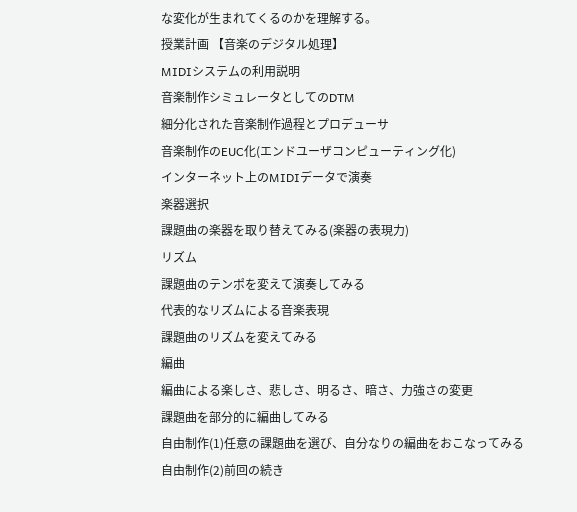な変化が生まれてくるのかを理解する。
授業計画 【音楽のデジタル処理】
MIDIシステムの利用説明
音楽制作シミュレータとしてのDTM
細分化された音楽制作過程とプロデューサ
音楽制作のEUC化(エンドユーザコンピューティング化)
インターネット上のMIDIデータで演奏
楽器選択
課題曲の楽器を取り替えてみる(楽器の表現力)
リズム
課題曲のテンポを変えて演奏してみる
代表的なリズムによる音楽表現
課題曲のリズムを変えてみる
編曲
編曲による楽しさ、悲しさ、明るさ、暗さ、力強さの変更
課題曲を部分的に編曲してみる
自由制作(1)任意の課題曲を選び、自分なりの編曲をおこなってみる
自由制作(2)前回の続き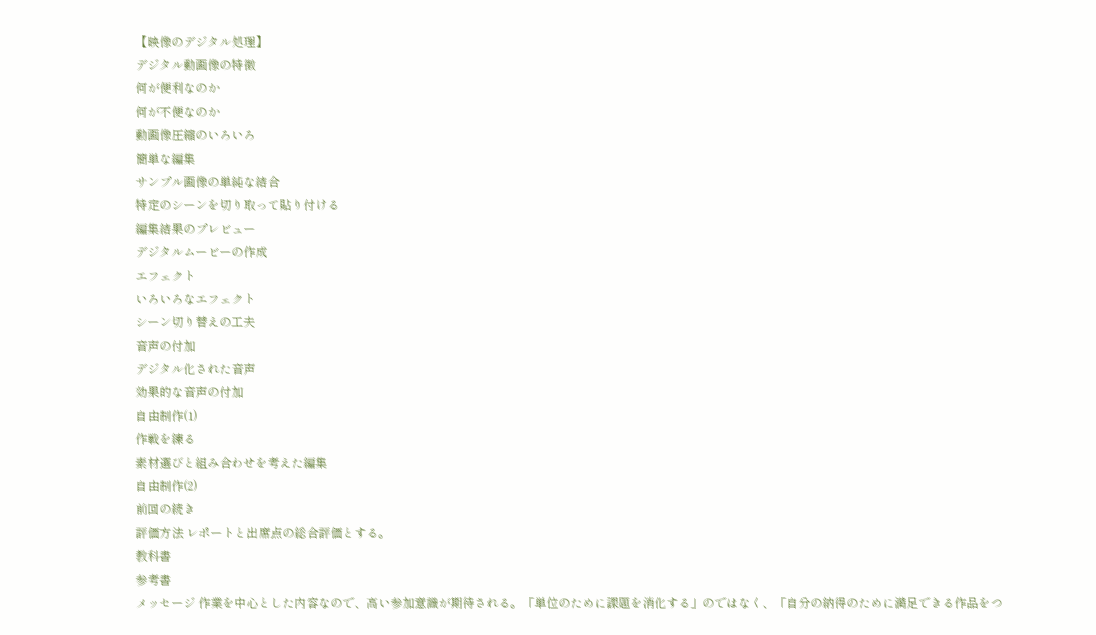【映像のデジタル処理】
デジタル動画像の特徴
何が便利なのか
何が不便なのか
動画像圧縮のいろいろ
簡単な編集
サンプル画像の単純な結合
特定のシーンを切り取って貼り付ける
編集結果のプレビュー
デジタルムービーの作成
エフェクト
いろいろなエフェクト
シーン切り替えの工夫
音声の付加
デジタル化された音声
効果的な音声の付加
自由制作(1)
作戦を練る
素材選びと組み合わせを考えた編集
自由制作(2)
前回の続き
評価方法 レポートと出席点の総合評価とする。
教科書
参考書
メッセージ 作業を中心とした内容なので、高い参加意識が期待される。「単位のために課題を消化する」のではなく、「自分の納得のために満足できる作品をつ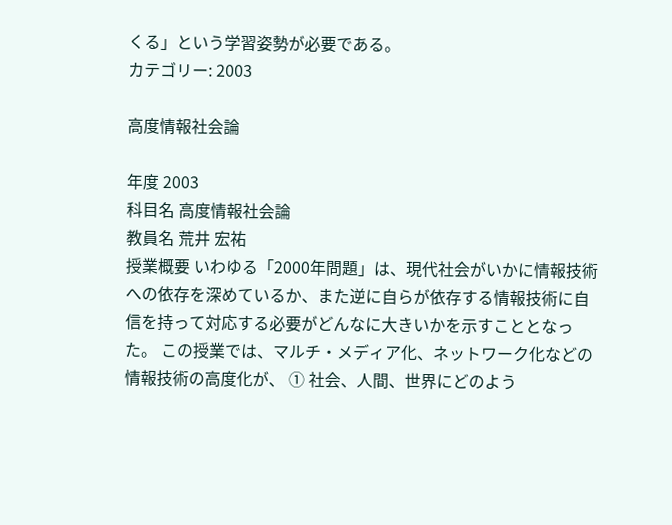くる」という学習姿勢が必要である。
カテゴリー: 2003

高度情報社会論

年度 2003
科目名 高度情報社会論
教員名 荒井 宏祐
授業概要 いわゆる「2000年問題」は、現代社会がいかに情報技術への依存を深めているか、また逆に自らが依存する情報技術に自信を持って対応する必要がどんなに大きいかを示すこととなった。 この授業では、マルチ・メディア化、ネットワーク化などの情報技術の高度化が、 ① 社会、人間、世界にどのよう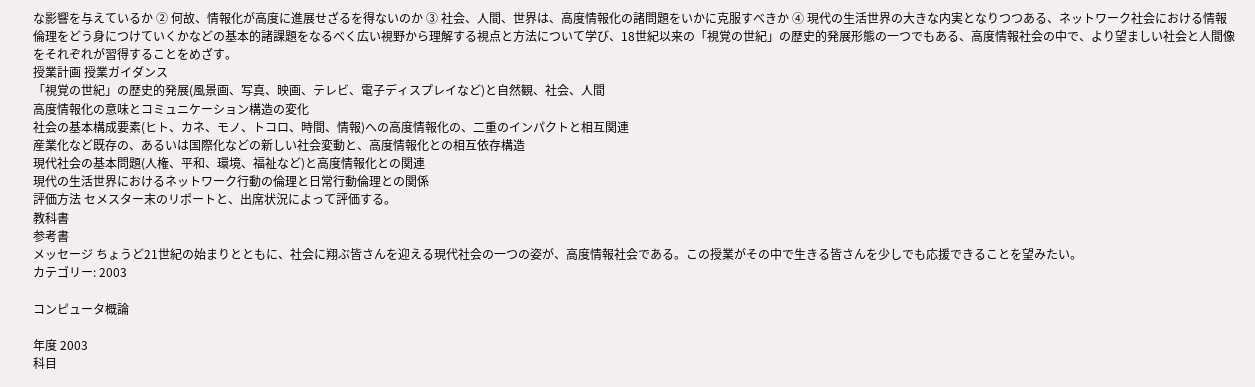な影響を与えているか ② 何故、情報化が高度に進展せざるを得ないのか ③ 社会、人間、世界は、高度情報化の諸問題をいかに克服すべきか ④ 現代の生活世界の大きな内実となりつつある、ネットワーク社会における情報倫理をどう身につけていくかなどの基本的諸課題をなるべく広い視野から理解する視点と方法について学び、18世紀以来の「視覚の世紀」の歴史的発展形態の一つでもある、高度情報社会の中で、より望ましい社会と人間像をそれぞれが習得することをめざす。
授業計画 授業ガイダンス
「視覚の世紀」の歴史的発展(風景画、写真、映画、テレビ、電子ディスプレイなど)と自然観、社会、人間
高度情報化の意味とコミュニケーション構造の変化
社会の基本構成要素(ヒト、カネ、モノ、トコロ、時間、情報)への高度情報化の、二重のインパクトと相互関連
産業化など既存の、あるいは国際化などの新しい社会変動と、高度情報化との相互依存構造
現代社会の基本問題(人権、平和、環境、福祉など)と高度情報化との関連
現代の生活世界におけるネットワーク行動の倫理と日常行動倫理との関係
評価方法 セメスター末のリポートと、出席状況によって評価する。
教科書
参考書
メッセージ ちょうど21世紀の始まりとともに、社会に翔ぶ皆さんを迎える現代社会の一つの姿が、高度情報社会である。この授業がその中で生きる皆さんを少しでも応援できることを望みたい。
カテゴリー: 2003

コンピュータ概論

年度 2003
科目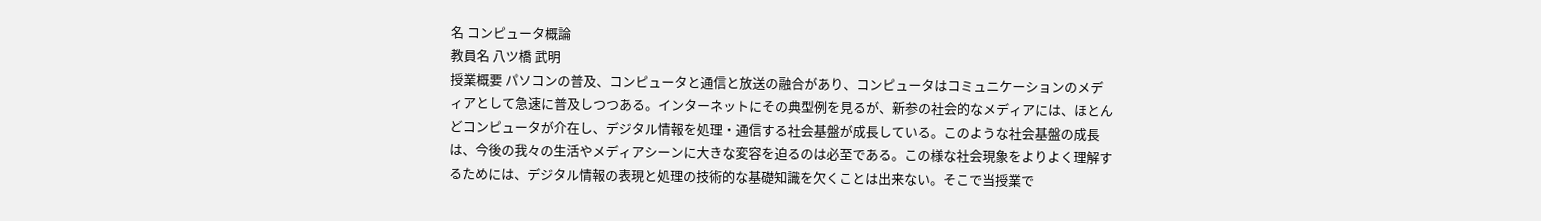名 コンピュータ概論
教員名 八ツ橋 武明
授業概要 パソコンの普及、コンピュータと通信と放送の融合があり、コンピュータはコミュニケーションのメディアとして急速に普及しつつある。インターネットにその典型例を見るが、新参の社会的なメディアには、ほとんどコンピュータが介在し、デジタル情報を処理・通信する社会基盤が成長している。このような社会基盤の成長は、今後の我々の生活やメディアシーンに大きな変容を迫るのは必至である。この様な社会現象をよりよく理解するためには、デジタル情報の表現と処理の技術的な基礎知識を欠くことは出来ない。そこで当授業で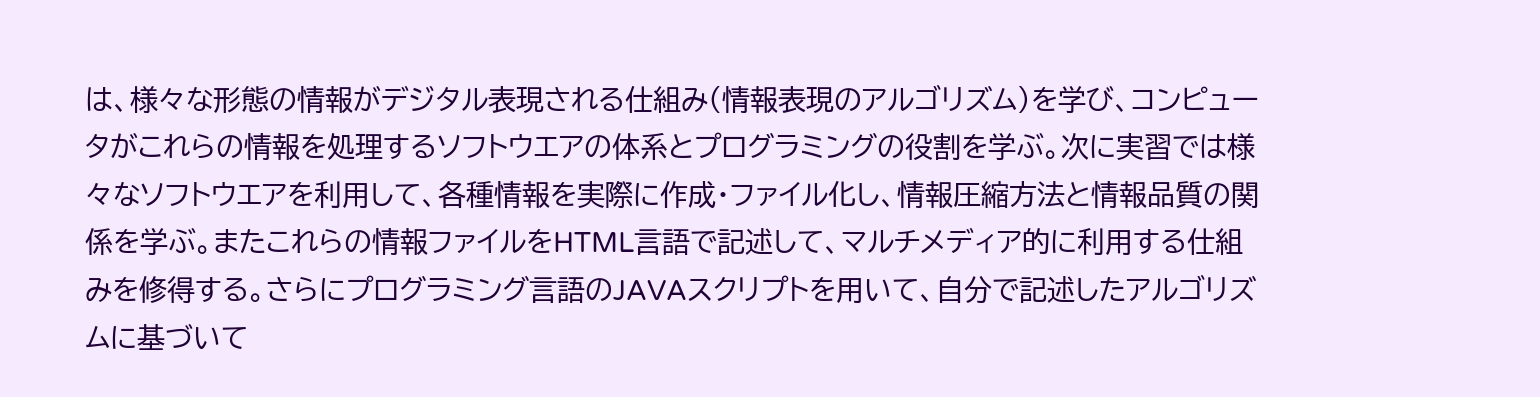は、様々な形態の情報がデジタル表現される仕組み(情報表現のアルゴリズム)を学び、コンピュータがこれらの情報を処理するソフトウエアの体系とプログラミングの役割を学ぶ。次に実習では様々なソフトウエアを利用して、各種情報を実際に作成・ファイル化し、情報圧縮方法と情報品質の関係を学ぶ。またこれらの情報ファイルをHTML言語で記述して、マルチメディア的に利用する仕組みを修得する。さらにプログラミング言語のJAVAスクリプトを用いて、自分で記述したアルゴリズムに基づいて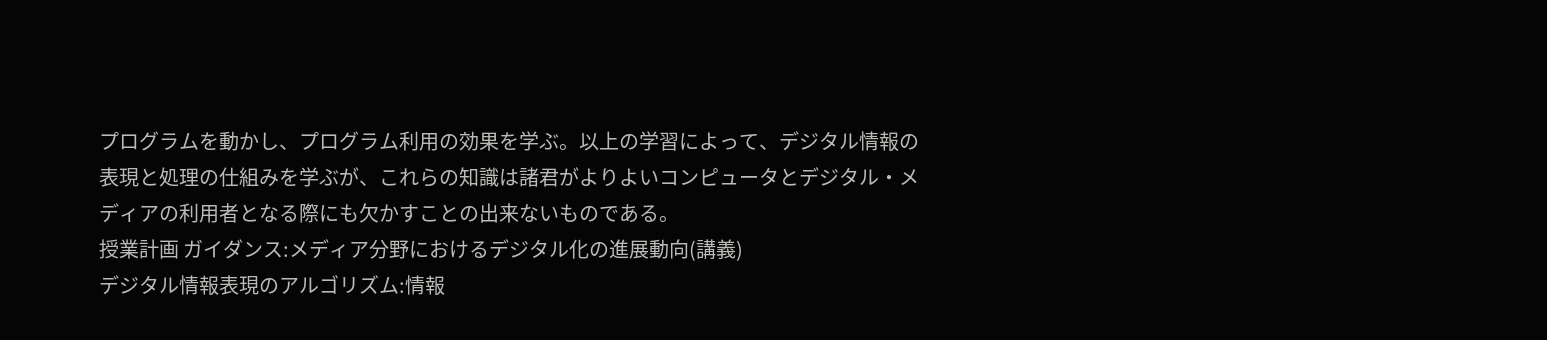プログラムを動かし、プログラム利用の効果を学ぶ。以上の学習によって、デジタル情報の表現と処理の仕組みを学ぶが、これらの知識は諸君がよりよいコンピュータとデジタル・メディアの利用者となる際にも欠かすことの出来ないものである。
授業計画 ガイダンス:メディア分野におけるデジタル化の進展動向(講義)
デジタル情報表現のアルゴリズム:情報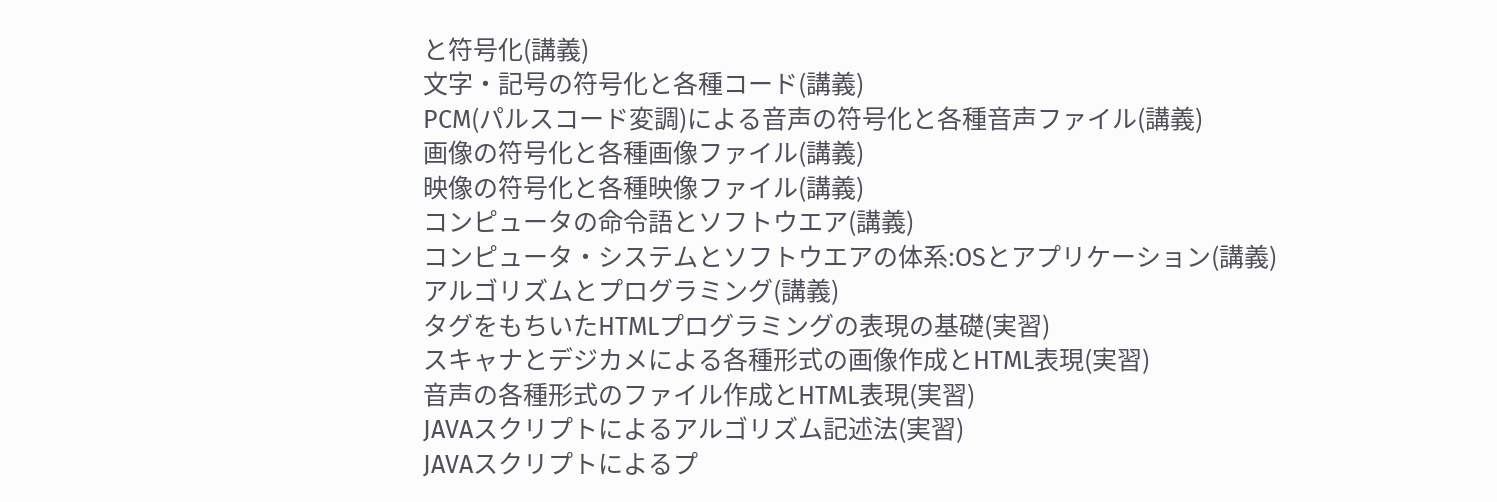と符号化(講義)
文字・記号の符号化と各種コード(講義)
PCM(パルスコード変調)による音声の符号化と各種音声ファイル(講義)
画像の符号化と各種画像ファイル(講義)
映像の符号化と各種映像ファイル(講義)
コンピュータの命令語とソフトウエア(講義)
コンピュータ・システムとソフトウエアの体系:OSとアプリケーション(講義)
アルゴリズムとプログラミング(講義)
タグをもちいたHTMLプログラミングの表現の基礎(実習)
スキャナとデジカメによる各種形式の画像作成とHTML表現(実習)
音声の各種形式のファイル作成とHTML表現(実習)
JAVAスクリプトによるアルゴリズム記述法(実習)
JAVAスクリプトによるプ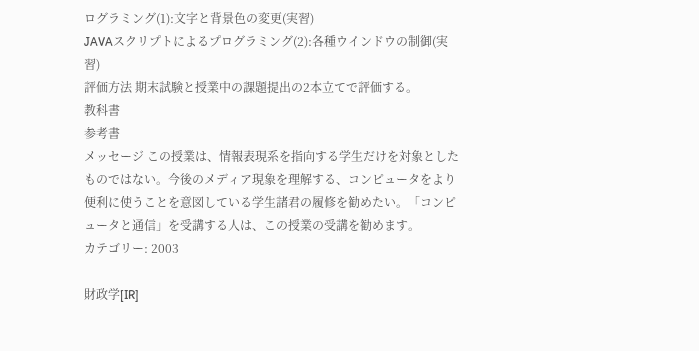ログラミング(1):文字と背景色の変更(実習)
JAVAスクリプトによるプログラミング(2):各種ウインドウの制御(実習)
評価方法 期末試験と授業中の課題提出の2本立てで評価する。
教科書
参考書
メッセージ この授業は、情報表現系を指向する学生だけを対象としたものではない。今後のメディア現象を理解する、コンピュータをより便利に使うことを意図している学生諸君の履修を勧めたい。「コンピュータと通信」を受講する人は、この授業の受講を勧めます。
カテゴリー: 2003

財政学[IR]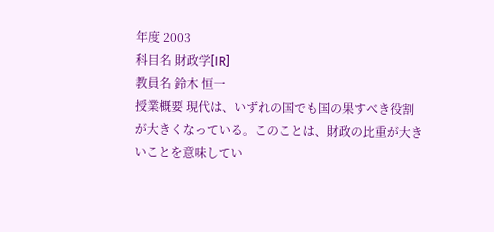年度 2003
科目名 財政学[IR]
教員名 鈴木 恒一
授業概要 現代は、いずれの国でも国の果すべき役割が大きくなっている。このことは、財政の比重が大きいことを意味してい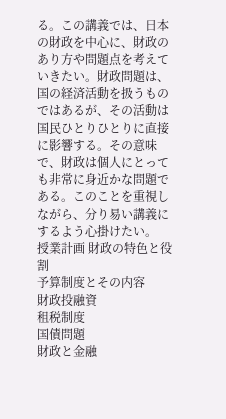る。この講義では、日本の財政を中心に、財政のあり方や問題点を考えていきたい。財政問題は、国の経済活動を扱うものではあるが、その活動は国民ひとりひとりに直接に影響する。その意味で、財政は個人にとっても非常に身近かな問題である。このことを重視しながら、分り易い講義にするよう心掛けたい。
授業計画 財政の特色と役割
予算制度とその内容
財政投融資
租税制度
国債問題
財政と金融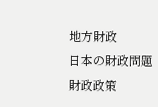地方財政
日本の財政問題
財政政策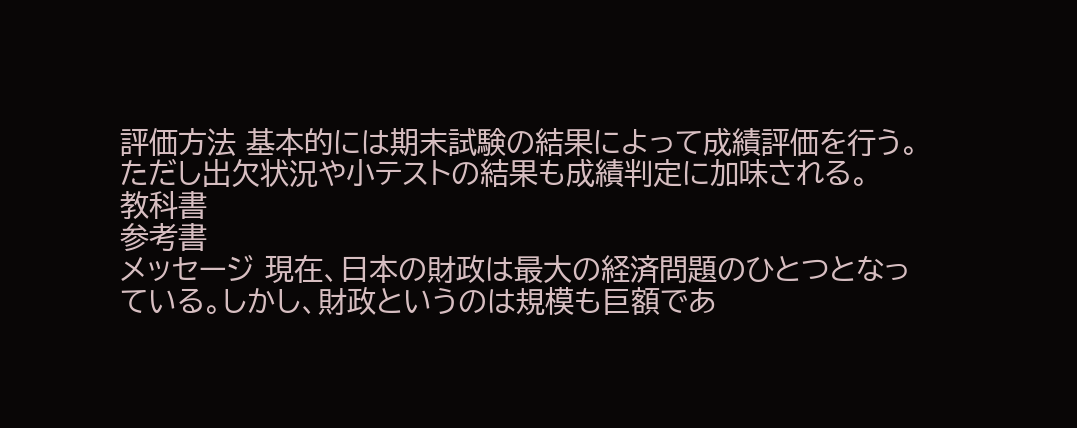評価方法 基本的には期末試験の結果によって成績評価を行う。ただし出欠状況や小テストの結果も成績判定に加味される。
教科書
参考書
メッセージ 現在、日本の財政は最大の経済問題のひとつとなっている。しかし、財政というのは規模も巨額であ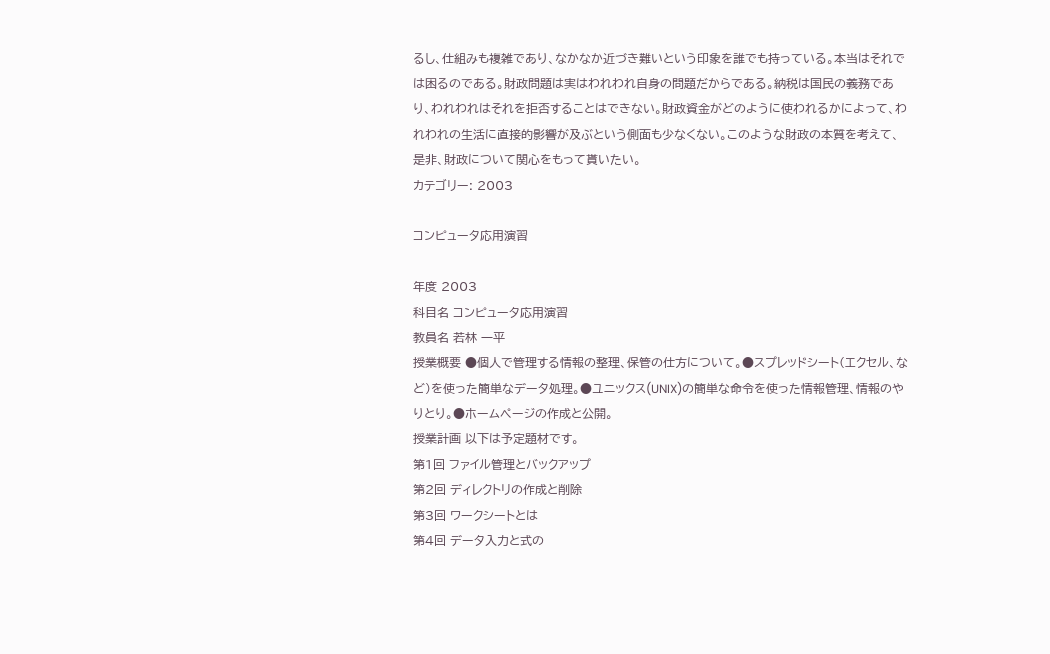るし、仕組みも複雑であり、なかなか近づき難いという印象を誰でも持っている。本当はそれでは困るのである。財政問題は実はわれわれ自身の問題だからである。納税は国民の義務であり、われわれはそれを拒否することはできない。財政資金がどのように使われるかによって、われわれの生活に直接的影響が及ぶという側面も少なくない。このような財政の本質を考えて、是非、財政について関心をもって貰いたい。
カテゴリー: 2003

コンピュータ応用演習

年度 2003
科目名 コンピュータ応用演習
教員名 若林 一平
授業概要 ●個人で管理する情報の整理、保管の仕方について。●スプレッドシート(エクセル、など)を使った簡単なデータ処理。●ユニックス(UNIX)の簡単な命令を使った情報管理、情報のやりとり。●ホームページの作成と公開。
授業計画 以下は予定題材です。
第1回 ファイル管理とバックアップ
第2回 ディレクトリの作成と削除
第3回 ワークシートとは
第4回 データ入力と式の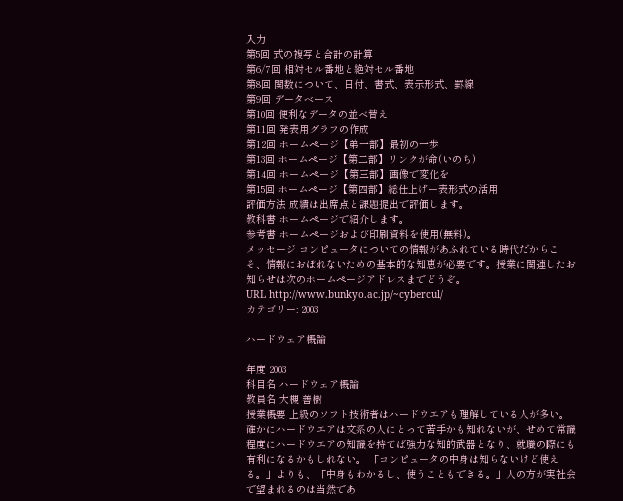入力
第5回 式の複写と合計の計算
第6/7回 相対セル番地と絶対セル番地
第8回 関数について、日付、書式、表示形式、罫線
第9回 データベース
第10回 便利なデータの並べ替え
第11回 発表用グラフの作成
第12回 ホームページ【弟一部】最初の一歩
第13回 ホームページ【第二部】リンクが命(いのち)
第14回 ホームページ【第三部】画像で変化を
第15回 ホームページ【第四部】総仕上げー表形式の活用
評価方法 成績は出席点と課題提出で評価します。
教科書 ホームページで紹介します。
参考書 ホームページおよび印刷資料を使用(無料)。
メッセージ コンピュータについての情報があふれている時代だからこそ、情報におぼれないための基本的な知恵が必要です。授業に関連したお知らせは次のホームページアドレスまでどうぞ。
URL http://www.bunkyo.ac.jp/~cybercul/
カテゴリー: 2003

ハードウェア概論

年度 2003
科目名 ハードウェア概論
教員名 大槻 善樹
授業概要 上級のソフト技術者はハードウエアも理解している人が多い。 確かにハードウエアは文系の人にとって苦手かも知れないが、せめて常識程度にハードウエアの知識を持てば強力な知的武器となり、就職の際にも有利になるかもしれない。 「コンピュータの中身は知らないけど使える。」よりも、「中身もわかるし、使うこともできる。」人の方が実社会で望まれるのは当然であ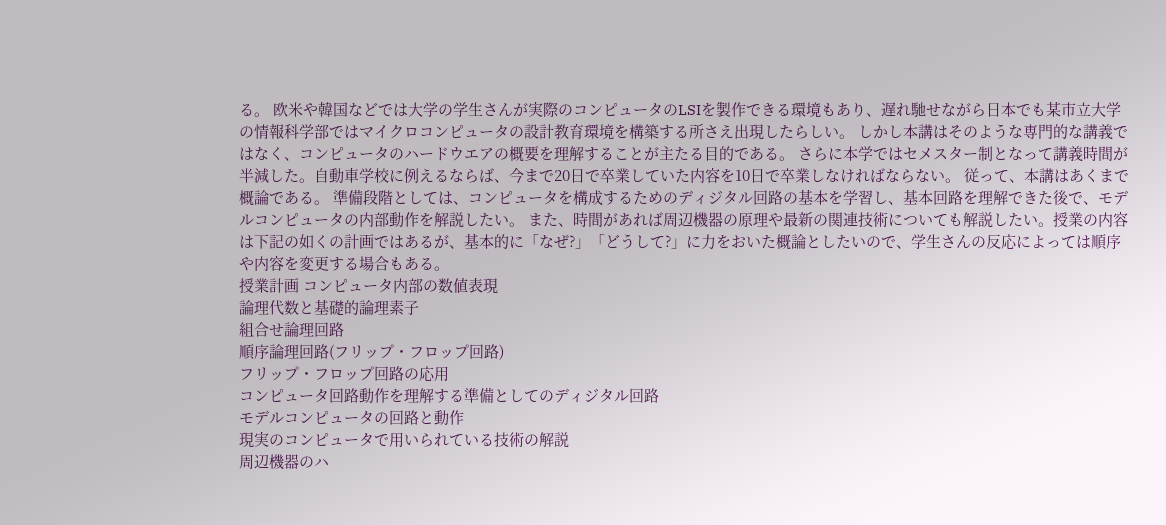る。 欧米や韓国などでは大学の学生さんが実際のコンピュータのLSIを製作できる環境もあり、遅れ馳せながら日本でも某市立大学の情報科学部ではマイクロコンピュータの設計教育環境を構築する所さえ出現したらしい。 しかし本講はそのような専門的な講義ではなく、コンピュータのハードウエアの概要を理解することが主たる目的である。 さらに本学ではセメスター制となって講義時間が半減した。自動車学校に例えるならば、今まで20日で卒業していた内容を10日で卒業しなければならない。 従って、本講はあくまで概論である。 準備段階としては、コンピュータを構成するためのディジタル回路の基本を学習し、基本回路を理解できた後で、モデルコンピュータの内部動作を解説したい。 また、時間があれば周辺機器の原理や最新の関連技術についても解説したい。授業の内容は下記の如くの計画ではあるが、基本的に「なぜ?」「どうして?」に力をおいた概論としたいので、学生さんの反応によっては順序や内容を変更する場合もある。
授業計画 コンピュータ内部の数値表現
論理代数と基礎的論理素子
組合せ論理回路
順序論理回路(フリップ・フロップ回路)
フリップ・フロップ回路の応用
コンピュータ回路動作を理解する準備としてのディジタル回路
モデルコンピュータの回路と動作
現実のコンピュータで用いられている技術の解説
周辺機器のハ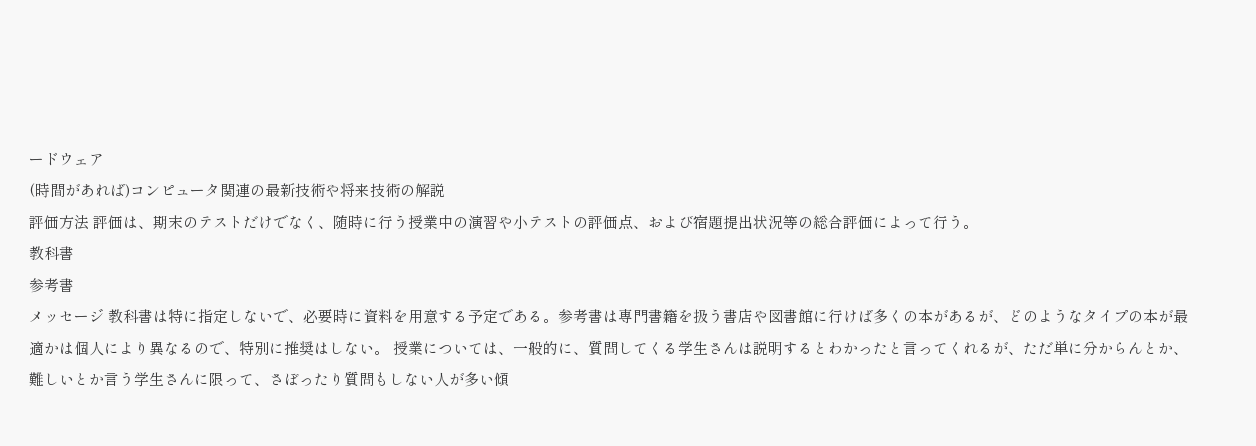ードウェア
(時間があれば)コンピュータ関連の最新技術や将来技術の解説
評価方法 評価は、期末のテストだけでなく、随時に行う授業中の演習や小テストの評価点、および宿題提出状況等の総合評価によって行う。
教科書
参考書
メッセージ 教科書は特に指定しないで、必要時に資料を用意する予定である。参考書は専門書籍を扱う書店や図書館に行けば多くの本があるが、どのようなタイプの本が最適かは個人により異なるので、特別に推奨はしない。 授業については、一般的に、質問してくる学生さんは説明するとわかったと言ってくれるが、ただ単に分からんとか、難しいとか言う学生さんに限って、さぼったり質問もしない人が多い傾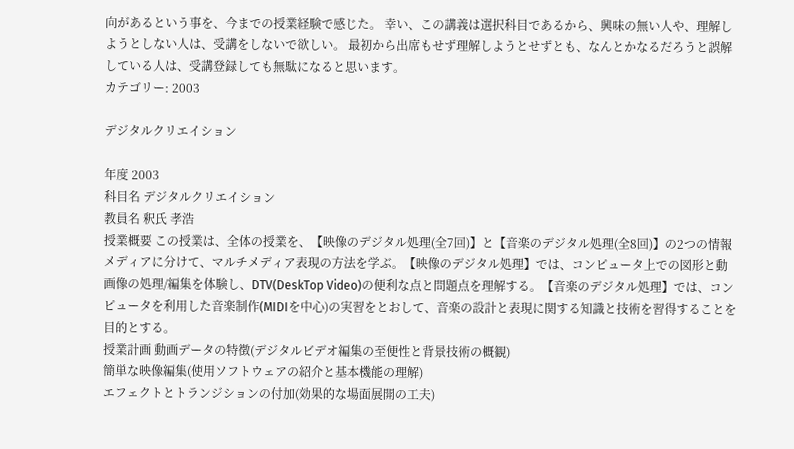向があるという事を、今までの授業経験で感じた。 幸い、この講義は選択科目であるから、興味の無い人や、理解しようとしない人は、受講をしないで欲しい。 最初から出席もせず理解しようとせずとも、なんとかなるだろうと誤解している人は、受講登録しても無駄になると思います。
カテゴリー: 2003

デジタルクリエイション

年度 2003
科目名 デジタルクリエイション
教員名 釈氏 孝浩
授業概要 この授業は、全体の授業を、【映像のデジタル処理(全7回)】と【音楽のデジタル処理(全8回)】の2つの情報メディアに分けて、マルチメディア表現の方法を学ぶ。【映像のデジタル処理】では、コンピュータ上での図形と動画像の処理/編集を体験し、DTV(DeskTop Video)の便利な点と問題点を理解する。【音楽のデジタル処理】では、コンピュータを利用した音楽制作(MIDIを中心)の実習をとおして、音楽の設計と表現に関する知識と技術を習得することを目的とする。
授業計画 動画データの特徴(デジタルビデオ編集の至便性と背景技術の概観)
簡単な映像編集(使用ソフトウェアの紹介と基本機能の理解)
エフェクトとトランジションの付加(効果的な場面展開の工夫)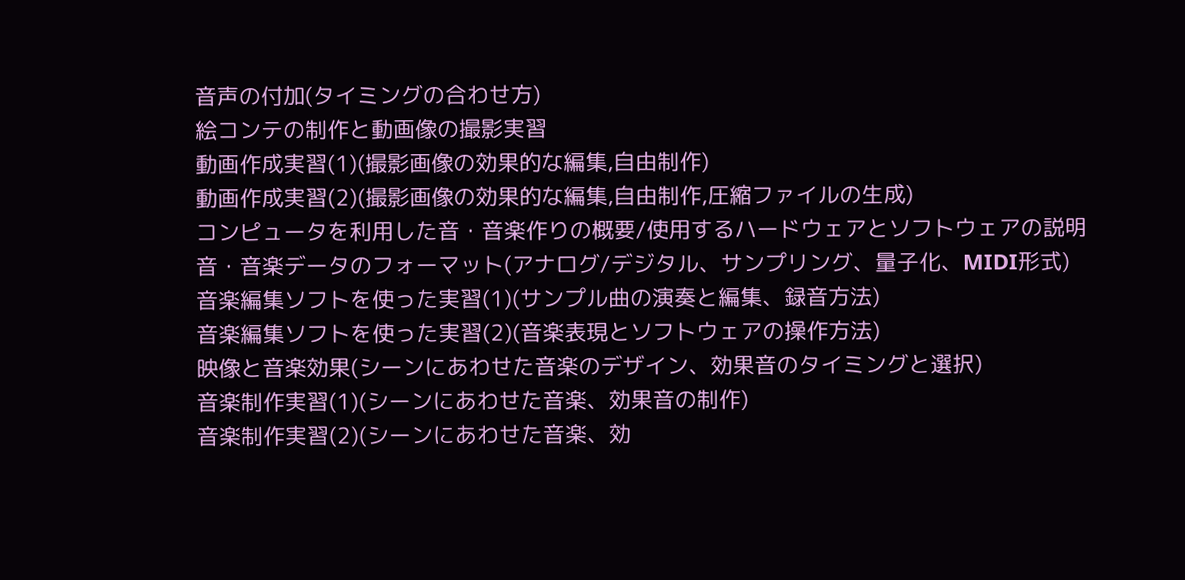音声の付加(タイミングの合わせ方)
絵コンテの制作と動画像の撮影実習
動画作成実習(1)(撮影画像の効果的な編集,自由制作)
動画作成実習(2)(撮影画像の効果的な編集,自由制作,圧縮ファイルの生成)
コンピュータを利用した音・音楽作りの概要/使用するハードウェアとソフトウェアの説明
音・音楽データのフォーマット(アナログ/デジタル、サンプリング、量子化、MIDI形式)
音楽編集ソフトを使った実習(1)(サンプル曲の演奏と編集、録音方法)
音楽編集ソフトを使った実習(2)(音楽表現とソフトウェアの操作方法)
映像と音楽効果(シーンにあわせた音楽のデザイン、効果音のタイミングと選択)
音楽制作実習(1)(シーンにあわせた音楽、効果音の制作)
音楽制作実習(2)(シーンにあわせた音楽、効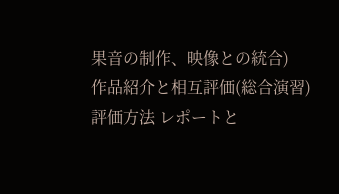果音の制作、映像との統合)
作品紹介と相互評価(総合演習)
評価方法 レポートと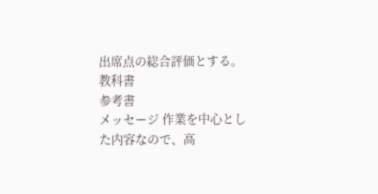出席点の総合評価とする。
教科書
参考書
メッセージ 作業を中心とした内容なので、高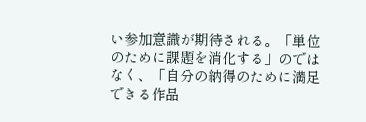い参加意識が期待される。「単位のために課題を消化する」のではなく、「自分の納得のために満足できる作品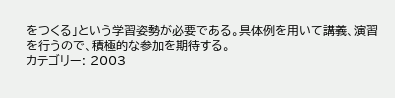をつくる」という学習姿勢が必要である。具体例を用いて講義、演習を行うので、積極的な参加を期待する。
カテゴリー: 2003